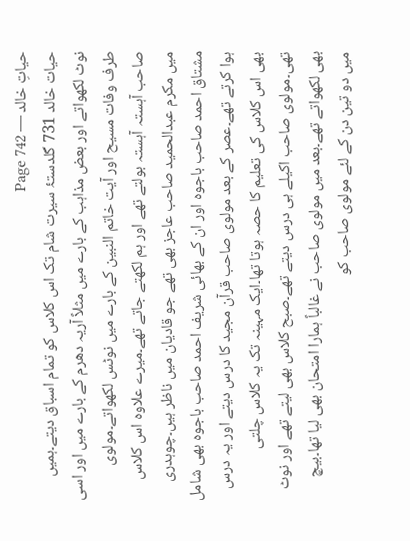حیاتِ خالد — Page 742
حیات خالد 731 گلدستۂ سیرت شام تک اس کلاس کو تمام اسباق دیتے۔ہمیں نوٹ لکھواتے اور بعض مذاہب کے بارے میں مثلاً آریہ دھرم کے بارے میں اور اسی طرف وفات مسیح اور آیت خاتم النبین کے بارے میں نوٹس لکھواتے۔مولوی صاحب آہستہ آہستہ بولتے تھے اور ہم لکھتے جاتے تھے۔میرے علاوہ اس کلاس میں مکرم عبدالحمید صاحب عاجز بھی تھے جو قادیان میں ناظر ہیں۔چوہدری مشتاق احمد صاحب باجوہ اور ان کے بھائی شریف احمد صاحب باجوہ بھی شامل ہوا کرتے تھے۔عصر کے بعد مولوی صاحب قرآن مجید کا درس دیتے اور یہ درس بھی اس کلاس کی تعلیم کا حصہ ہوتا تھا۔ایک مہینہ تک یہ کلاس چلتی تھی۔مولوی صاحب اکیلے ہی درس دیتے تھے۔صبح کلاس بھی لیتے تھے اور نوٹ بھی لکھواتے تھے۔بعد میں مولوی صاحب نے غالباً ہمارا امتحان بھی لیا تھا۔بیچ میں دو تین دن کے لئے مولوی صاحب کو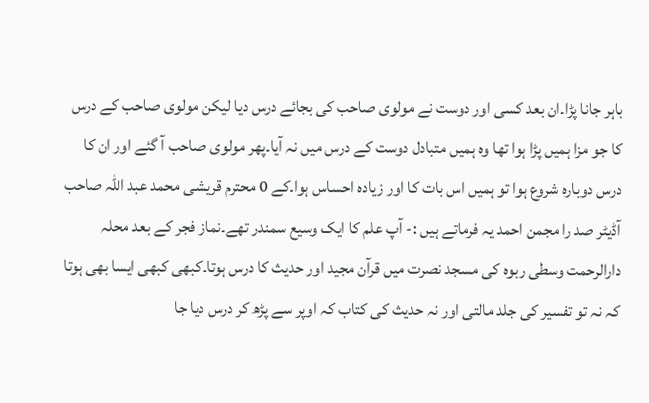باہر جانا پڑا۔ان بعد کسی اور دوست نے مولوی صاحب کی بجائے درس دیا لیکن مولوی صاحب کے درس کا جو مزا ہمیں پڑا ہوا تھا وہ ہمیں متبادل دوست کے درس میں نہ آیا۔پھر مولوی صاحب آ گئے اور ان کا درس دوبارہ شروع ہوا تو ہمیں اس بات کا اور زیادہ احساس ہوا۔کے 0 محترم قریشی محمد عبد اللہ صاحب آڈیٹر صد را مجمن احمد یہ فرماتے ہیں :- آپ علم کا ایک وسیع سمندر تھے۔نماز فجر کے بعد محلہ دارالرحمت وسطی ربوہ کی مسجد نصرت میں قرآن مجید اور حدیث کا درس ہوتا۔کبھی کبھی ایسا بھی ہوتا کہ نہ تو تفسیر کی جلد مالتی اور نہ حدیث کی کتاب کہ اوپر سے پڑھ کر درس دیا جا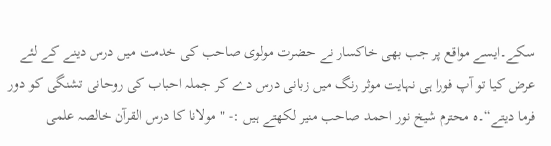سکے۔ایسے مواقع پر جب بھی خاکسار نے حضرت مولوی صاحب کی خدمت میں درس دینے کے لئے عرض کیا تو آپ فورا ہی نہایت موثر رنگ میں زبانی درس دے کر جملہ احباب کی روحانی تشنگی کو دور فرما دیتے“۔ه محترم شیخ نور احمد صاحب منیر لکھتے ہیں :- " مولانا کا درس القرآن خالصہ علمی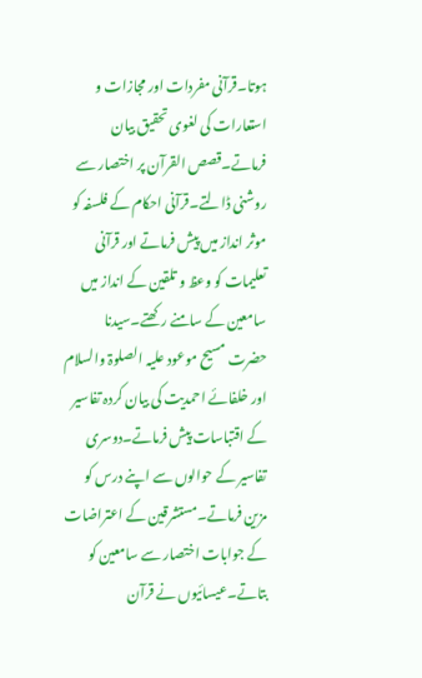ہوتا۔قرآنی مفردات اور مجازات و استعارات کی لغوی تحقیق بیان فرماتے۔قصص القرآن پر اختصار سے روشنی ڈالتے۔قرآنی احکام کے فلسفہ کو موثر انداز میں پیش فرماتے اور قرآنی تعلیمات کو وعظ و تلقین کے انداز میں سامعین کے سامنے رکھتے۔سیدنا حضرت مسیح موعود علیہ الصلوۃ والسلام اور خلفائے احمدیت کی بیان کردہ تفاسیر کے اقتباسات پیش فرماتے۔دوسری تفاسیر کے حوالوں سے اپنے درس کو مزین فرماتے۔مستشرقین کے اعتراضات کے جوابات اختصار سے سامعین کو بتاتے۔عیسائیوں نے قرآن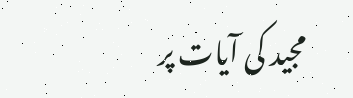مجید کی آیات پر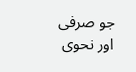جو صرفی اور نحوی